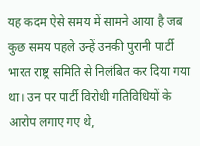यह कदम ऐसे समय में सामने आया है जब कुछ समय पहले उन्हें उनकी पुरानी पार्टी भारत राष्ट्र समिति से निलंबित कर दिया गया था। उन पर पार्टी विरोधी गतिविधियों के आरोप लगाए गए थे,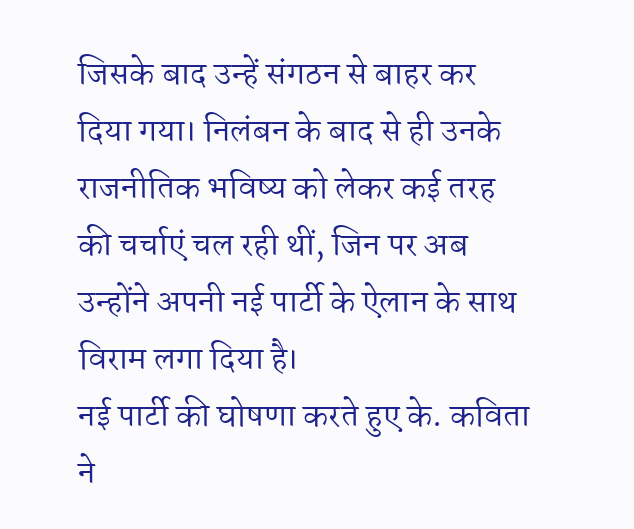जिसके बाद उन्हें संगठन से बाहर कर दिया गया। निलंबन के बाद से ही उनके राजनीतिक भविष्य को लेकर कई तरह की चर्चाएं चल रही थीं, जिन पर अब उन्होंने अपनी नई पार्टी के ऐलान के साथ विराम लगा दिया है।
नई पार्टी की घोषणा करते हुए के. कविता ने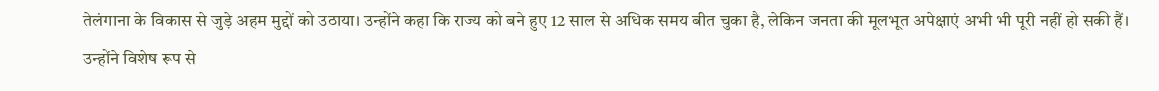तेलंगाना के विकास से जुड़े अहम मुद्दों को उठाया। उन्होंने कहा कि राज्य को बने हुए 12 साल से अधिक समय बीत चुका है, लेकिन जनता की मूलभूत अपेक्षाएं अभी भी पूरी नहीं हो सकी हैं। उन्होंने विशेष रूप से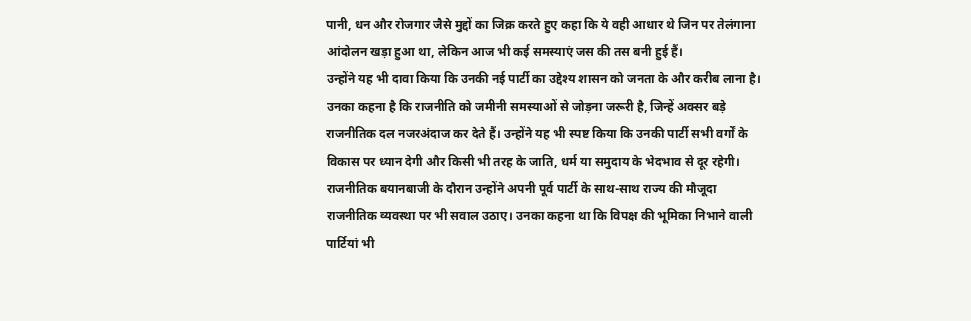पानी, धन और रोजगार जैसे मुद्दों का जिक्र करते हुए कहा कि ये वही आधार थे जिन पर तेलंगाना आंदोलन खड़ा हुआ था, लेकिन आज भी कई समस्याएं जस की तस बनी हुई हैं।
उन्होंने यह भी दावा किया कि उनकी नई पार्टी का उद्देश्य शासन को जनता के और करीब लाना है। उनका कहना है कि राजनीति को जमीनी समस्याओं से जोड़ना जरूरी है, जिन्हें अक्सर बड़े राजनीतिक दल नजरअंदाज कर देते हैं। उन्होंने यह भी स्पष्ट किया कि उनकी पार्टी सभी वर्गों के विकास पर ध्यान देगी और किसी भी तरह के जाति, धर्म या समुदाय के भेदभाव से दूर रहेगी।
राजनीतिक बयानबाजी के दौरान उन्होंने अपनी पूर्व पार्टी के साथ-साथ राज्य की मौजूदा राजनीतिक व्यवस्था पर भी सवाल उठाए। उनका कहना था कि विपक्ष की भूमिका निभाने वाली पार्टियां भी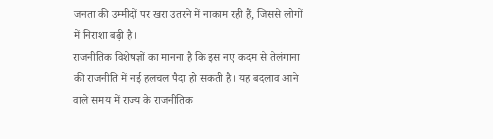जनता की उम्मीदों पर खरा उतरने में नाकाम रही हैं, जिससे लोगों में निराशा बढ़ी है।
राजनीतिक विशेषज्ञों का मानना है कि इस नए कदम से तेलंगाना की राजनीति में नई हलचल पैदा हो सकती है। यह बदलाव आने वाले समय में राज्य के राजनीतिक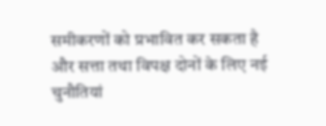समीकरणों को प्रभावित कर सकता है और सत्ता तथा विपक्ष दोनों के लिए नई चुनौतियां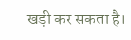खड़ी कर सकता है।